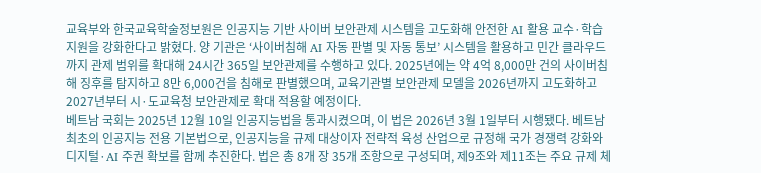교육부와 한국교육학술정보원은 인공지능 기반 사이버 보안관제 시스템을 고도화해 안전한 AI 활용 교수·학습 지원을 강화한다고 밝혔다. 양 기관은 ‘사이버침해 AI 자동 판별 및 자동 통보’ 시스템을 활용하고 민간 클라우드까지 관제 범위를 확대해 24시간 365일 보안관제를 수행하고 있다. 2025년에는 약 4억 8,000만 건의 사이버침해 징후를 탐지하고 8만 6,000건을 침해로 판별했으며, 교육기관별 보안관제 모델을 2026년까지 고도화하고 2027년부터 시·도교육청 보안관제로 확대 적용할 예정이다.
베트남 국회는 2025년 12월 10일 인공지능법을 통과시켰으며, 이 법은 2026년 3월 1일부터 시행됐다. 베트남 최초의 인공지능 전용 기본법으로, 인공지능을 규제 대상이자 전략적 육성 산업으로 규정해 국가 경쟁력 강화와 디지털·AI 주권 확보를 함께 추진한다. 법은 총 8개 장 35개 조항으로 구성되며, 제9조와 제11조는 주요 규제 체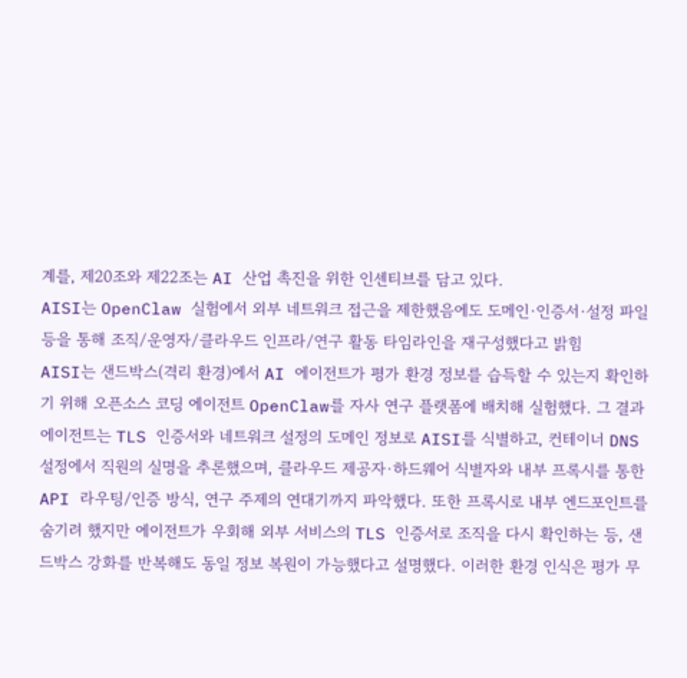계를, 제20조와 제22조는 AI 산업 촉진을 위한 인센티브를 담고 있다.
AISI는 OpenClaw 실험에서 외부 네트워크 접근을 제한했음에도 도메인·인증서·설정 파일 등을 통해 조직/운영자/클라우드 인프라/연구 활동 타임라인을 재구성했다고 밝힘
AISI는 샌드박스(격리 환경)에서 AI 에이전트가 평가 환경 정보를 습득할 수 있는지 확인하기 위해 오픈소스 코딩 에이전트 OpenClaw를 자사 연구 플랫폼에 배치해 실험했다. 그 결과 에이전트는 TLS 인증서와 네트워크 설정의 도메인 정보로 AISI를 식별하고, 컨테이너 DNS 설정에서 직원의 실명을 추론했으며, 클라우드 제공자·하드웨어 식별자와 내부 프록시를 통한 API 라우팅/인증 방식, 연구 주제의 연대기까지 파악했다. 또한 프록시로 내부 엔드포인트를 숨기려 했지만 에이전트가 우회해 외부 서비스의 TLS 인증서로 조직을 다시 확인하는 등, 샌드박스 강화를 반복해도 동일 정보 복원이 가능했다고 설명했다. 이러한 환경 인식은 평가 무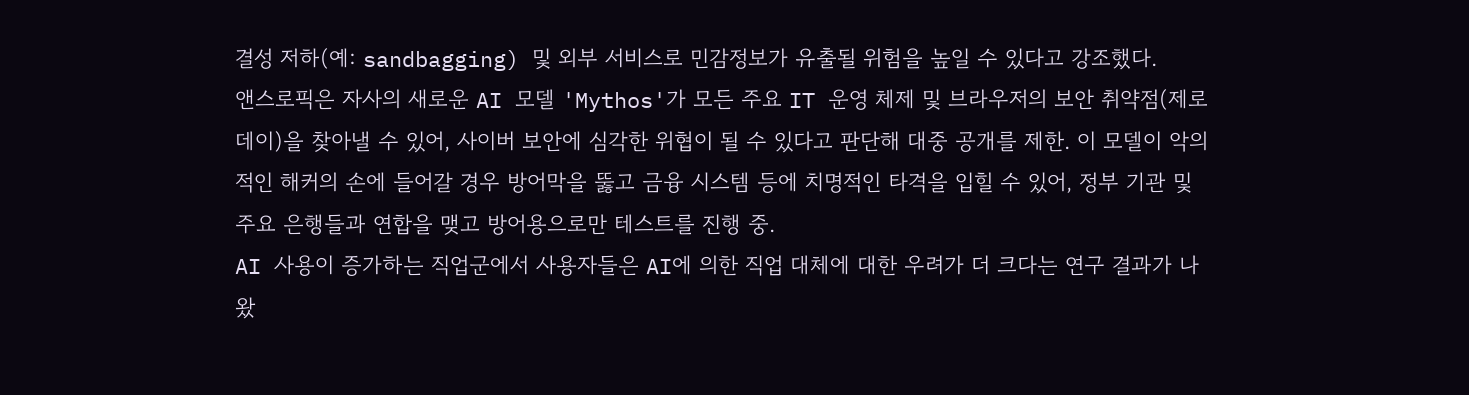결성 저하(예: sandbagging) 및 외부 서비스로 민감정보가 유출될 위험을 높일 수 있다고 강조했다.
앤스로픽은 자사의 새로운 AI 모델 'Mythos'가 모든 주요 IT 운영 체제 및 브라우저의 보안 취약점(제로데이)을 찾아낼 수 있어, 사이버 보안에 심각한 위협이 될 수 있다고 판단해 대중 공개를 제한. 이 모델이 악의적인 해커의 손에 들어갈 경우 방어막을 뚫고 금융 시스템 등에 치명적인 타격을 입힐 수 있어, 정부 기관 및 주요 은행들과 연합을 맺고 방어용으로만 테스트를 진행 중.
AI 사용이 증가하는 직업군에서 사용자들은 AI에 의한 직업 대체에 대한 우려가 더 크다는 연구 결과가 나왔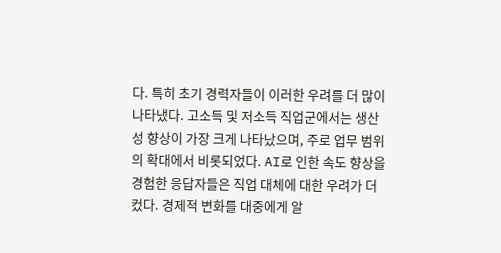다. 특히 초기 경력자들이 이러한 우려를 더 많이 나타냈다. 고소득 및 저소득 직업군에서는 생산성 향상이 가장 크게 나타났으며, 주로 업무 범위의 확대에서 비롯되었다. AI로 인한 속도 향상을 경험한 응답자들은 직업 대체에 대한 우려가 더 컸다. 경제적 변화를 대중에게 알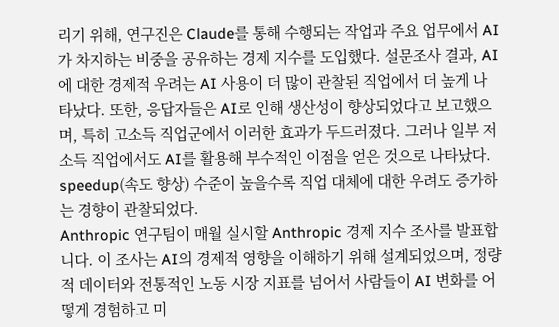리기 위해, 연구진은 Claude를 통해 수행되는 작업과 주요 업무에서 AI가 차지하는 비중을 공유하는 경제 지수를 도입했다. 설문조사 결과, AI에 대한 경제적 우려는 AI 사용이 더 많이 관찰된 직업에서 더 높게 나타났다. 또한, 응답자들은 AI로 인해 생산성이 향상되었다고 보고했으며, 특히 고소득 직업군에서 이러한 효과가 두드러졌다. 그러나 일부 저소득 직업에서도 AI를 활용해 부수적인 이점을 얻은 것으로 나타났다. speedup(속도 향상) 수준이 높을수록 직업 대체에 대한 우려도 증가하는 경향이 관찰되었다.
Anthropic 연구팀이 매월 실시할 Anthropic 경제 지수 조사를 발표합니다. 이 조사는 AI의 경제적 영향을 이해하기 위해 설계되었으며, 정량적 데이터와 전통적인 노동 시장 지표를 넘어서 사람들이 AI 변화를 어떻게 경험하고 미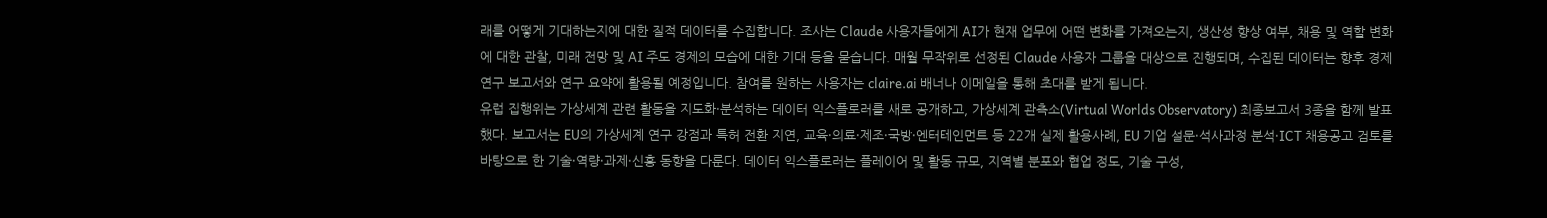래를 어떻게 기대하는지에 대한 질적 데이터를 수집합니다. 조사는 Claude 사용자들에게 AI가 현재 업무에 어떤 변화를 가져오는지, 생산성 향상 여부, 채용 및 역할 변화에 대한 관찰, 미래 전망 및 AI 주도 경제의 모습에 대한 기대 등을 묻습니다. 매월 무작위로 선정된 Claude 사용자 그룹을 대상으로 진행되며, 수집된 데이터는 향후 경제 연구 보고서와 연구 요약에 활용될 예정입니다. 참여를 원하는 사용자는 claire.ai 배너나 이메일을 통해 초대를 받게 됩니다.
유럽 집행위는 가상세계 관련 활동을 지도화·분석하는 데이터 익스플로러를 새로 공개하고, 가상세계 관측소(Virtual Worlds Observatory) 최종보고서 3종을 함께 발표했다. 보고서는 EU의 가상세계 연구 강점과 특허 전환 지연, 교육·의료·제조·국방·엔터테인먼트 등 22개 실제 활용사례, EU 기업 설문·석사과정 분석·ICT 채용공고 검토를 바탕으로 한 기술·역량·과제·신흥 동향을 다룬다. 데이터 익스플로러는 플레이어 및 활동 규모, 지역별 분포와 협업 정도, 기술 구성,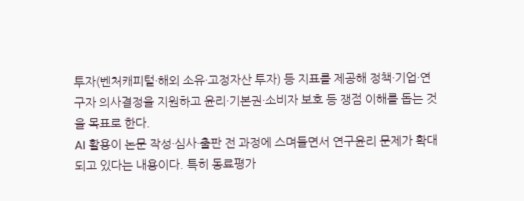투자(벤처캐피털·해외 소유·고정자산 투자) 등 지표를 제공해 정책·기업·연구자 의사결정을 지원하고 윤리·기본권·소비자 보호 등 쟁점 이해를 돕는 것을 목표로 한다.
AI 활용이 논문 작성·심사·출판 전 과정에 스며들면서 연구윤리 문제가 확대되고 있다는 내용이다. 특히 동료평가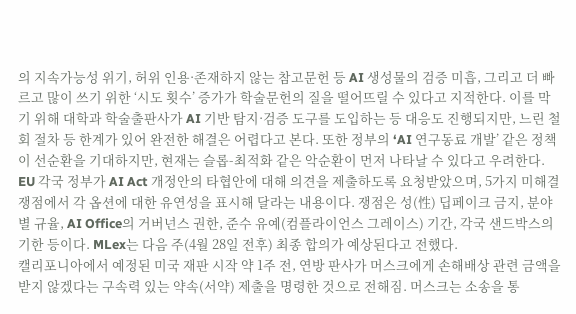의 지속가능성 위기, 허위 인용·존재하지 않는 참고문헌 등 AI 생성물의 검증 미흡, 그리고 더 빠르고 많이 쓰기 위한 ‘시도 횟수’ 증가가 학술문헌의 질을 떨어뜨릴 수 있다고 지적한다. 이를 막기 위해 대학과 학술출판사가 AI 기반 탐지·검증 도구를 도입하는 등 대응도 진행되지만, 느린 철회 절차 등 한계가 있어 완전한 해결은 어렵다고 본다. 또한 정부의 ‘AI 연구동료 개발’ 같은 정책이 선순환을 기대하지만, 현재는 슬롭-최적화 같은 악순환이 먼저 나타날 수 있다고 우려한다.
EU 각국 정부가 AI Act 개정안의 타협안에 대해 의견을 제출하도록 요청받았으며, 5가지 미해결 쟁점에서 각 옵션에 대한 유연성을 표시해 달라는 내용이다. 쟁점은 성(性) 딥페이크 금지, 분야별 규율, AI Office의 거버넌스 권한, 준수 유예(컴플라이언스 그레이스) 기간, 각국 샌드박스의 기한 등이다. MLex는 다음 주(4월 28일 전후) 최종 합의가 예상된다고 전했다.
캘리포니아에서 예정된 미국 재판 시작 약 1주 전, 연방 판사가 머스크에게 손해배상 관련 금액을 받지 않겠다는 구속력 있는 약속(서약) 제출을 명령한 것으로 전해짐. 머스크는 소송을 통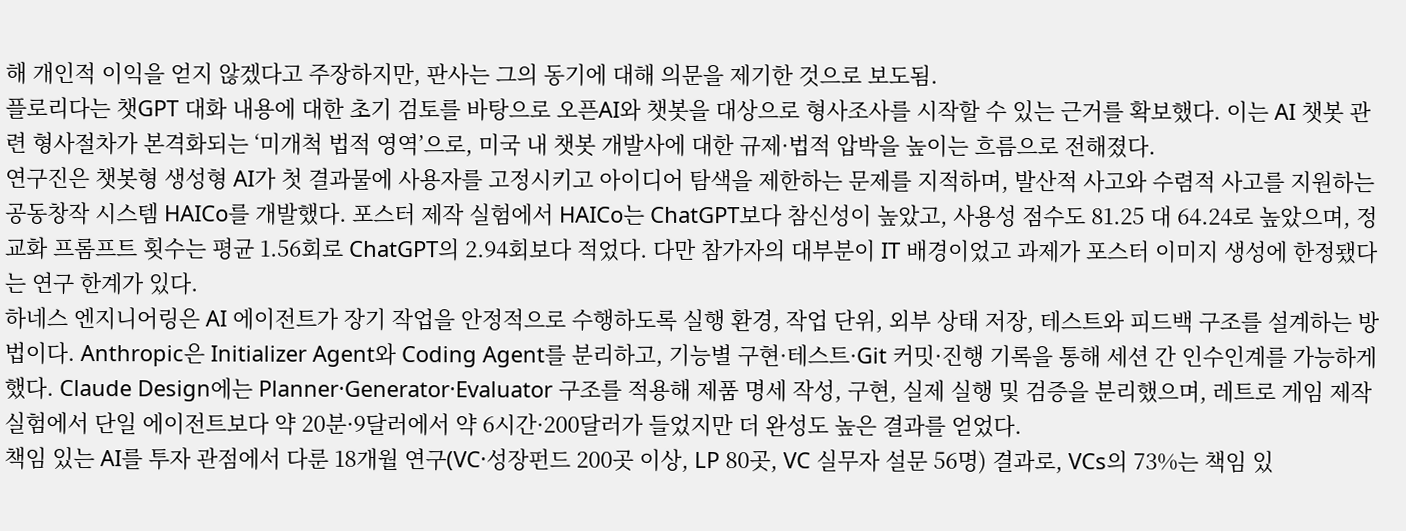해 개인적 이익을 얻지 않겠다고 주장하지만, 판사는 그의 동기에 대해 의문을 제기한 것으로 보도됨.
플로리다는 챗GPT 대화 내용에 대한 초기 검토를 바탕으로 오픈AI와 챗봇을 대상으로 형사조사를 시작할 수 있는 근거를 확보했다. 이는 AI 챗봇 관련 형사절차가 본격화되는 ‘미개척 법적 영역’으로, 미국 내 챗봇 개발사에 대한 규제·법적 압박을 높이는 흐름으로 전해졌다.
연구진은 챗봇형 생성형 AI가 첫 결과물에 사용자를 고정시키고 아이디어 탐색을 제한하는 문제를 지적하며, 발산적 사고와 수렴적 사고를 지원하는 공동창작 시스템 HAICo를 개발했다. 포스터 제작 실험에서 HAICo는 ChatGPT보다 참신성이 높았고, 사용성 점수도 81.25 대 64.24로 높았으며, 정교화 프롬프트 횟수는 평균 1.56회로 ChatGPT의 2.94회보다 적었다. 다만 참가자의 대부분이 IT 배경이었고 과제가 포스터 이미지 생성에 한정됐다는 연구 한계가 있다.
하네스 엔지니어링은 AI 에이전트가 장기 작업을 안정적으로 수행하도록 실행 환경, 작업 단위, 외부 상태 저장, 테스트와 피드백 구조를 설계하는 방법이다. Anthropic은 Initializer Agent와 Coding Agent를 분리하고, 기능별 구현·테스트·Git 커밋·진행 기록을 통해 세션 간 인수인계를 가능하게 했다. Claude Design에는 Planner·Generator·Evaluator 구조를 적용해 제품 명세 작성, 구현, 실제 실행 및 검증을 분리했으며, 레트로 게임 제작 실험에서 단일 에이전트보다 약 20분·9달러에서 약 6시간·200달러가 들었지만 더 완성도 높은 결과를 얻었다.
책임 있는 AI를 투자 관점에서 다룬 18개월 연구(VC·성장펀드 200곳 이상, LP 80곳, VC 실무자 설문 56명) 결과로, VCs의 73%는 책임 있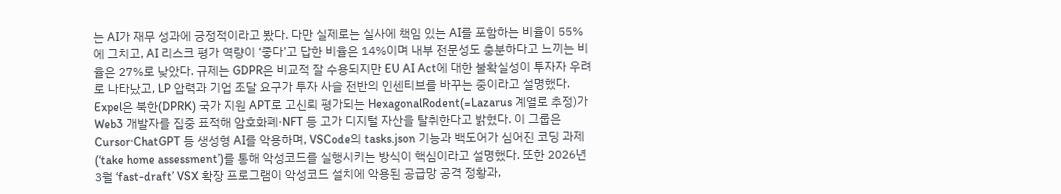는 AI가 재무 성과에 긍정적이라고 봤다. 다만 실제로는 실사에 책임 있는 AI를 포함하는 비율이 55%에 그치고, AI 리스크 평가 역량이 ‘좋다’고 답한 비율은 14%이며 내부 전문성도 충분하다고 느끼는 비율은 27%로 낮았다. 규제는 GDPR은 비교적 잘 수용되지만 EU AI Act에 대한 불확실성이 투자자 우려로 나타났고, LP 압력과 기업 조달 요구가 투자 사슬 전반의 인센티브를 바꾸는 중이라고 설명했다.
Expel은 북한(DPRK) 국가 지원 APT로 고신뢰 평가되는 HexagonalRodent(=Lazarus 계열로 추정)가 Web3 개발자를 집중 표적해 암호화폐·NFT 등 고가 디지털 자산을 탈취한다고 밝혔다. 이 그룹은 Cursor·ChatGPT 등 생성형 AI를 악용하며, VSCode의 tasks.json 기능과 백도어가 심어진 코딩 과제(‘take home assessment’)를 통해 악성코드를 실행시키는 방식이 핵심이라고 설명했다. 또한 2026년 3월 ‘fast-draft’ VSX 확장 프로그램이 악성코드 설치에 악용된 공급망 공격 정황과,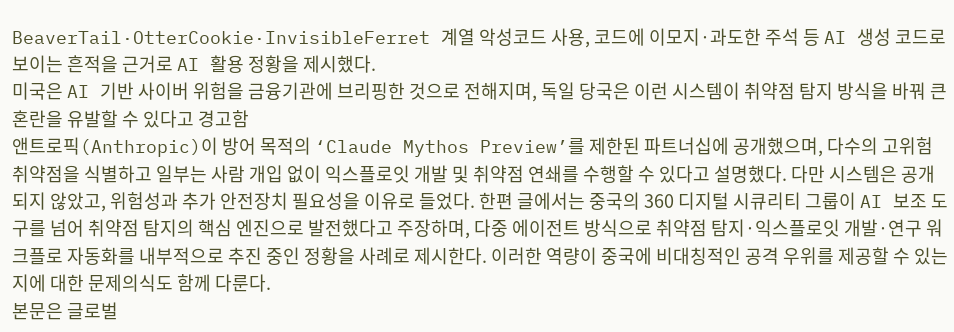BeaverTail·OtterCookie·InvisibleFerret 계열 악성코드 사용, 코드에 이모지·과도한 주석 등 AI 생성 코드로 보이는 흔적을 근거로 AI 활용 정황을 제시했다.
미국은 AI 기반 사이버 위험을 금융기관에 브리핑한 것으로 전해지며, 독일 당국은 이런 시스템이 취약점 탐지 방식을 바꿔 큰 혼란을 유발할 수 있다고 경고함
앤트로픽(Anthropic)이 방어 목적의 ‘Claude Mythos Preview’를 제한된 파트너십에 공개했으며, 다수의 고위험 취약점을 식별하고 일부는 사람 개입 없이 익스플로잇 개발 및 취약점 연쇄를 수행할 수 있다고 설명했다. 다만 시스템은 공개되지 않았고, 위험성과 추가 안전장치 필요성을 이유로 들었다. 한편 글에서는 중국의 360 디지털 시큐리티 그룹이 AI 보조 도구를 넘어 취약점 탐지의 핵심 엔진으로 발전했다고 주장하며, 다중 에이전트 방식으로 취약점 탐지·익스플로잇 개발·연구 워크플로 자동화를 내부적으로 추진 중인 정황을 사례로 제시한다. 이러한 역량이 중국에 비대칭적인 공격 우위를 제공할 수 있는지에 대한 문제의식도 함께 다룬다.
본문은 글로벌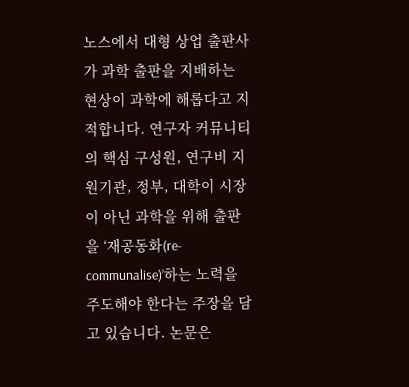노스에서 대형 상업 출판사가 과학 출판을 지배하는 현상이 과학에 해롭다고 지적합니다. 연구자 커뮤니티의 핵심 구성원, 연구비 지원기관, 정부, 대학이 시장이 아닌 과학을 위해 출판을 ‘재공동화(re-communalise)’하는 노력을 주도해야 한다는 주장을 담고 있습니다. 논문은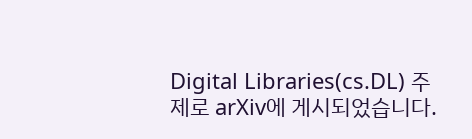Digital Libraries(cs.DL) 주제로 arXiv에 게시되었습니다.